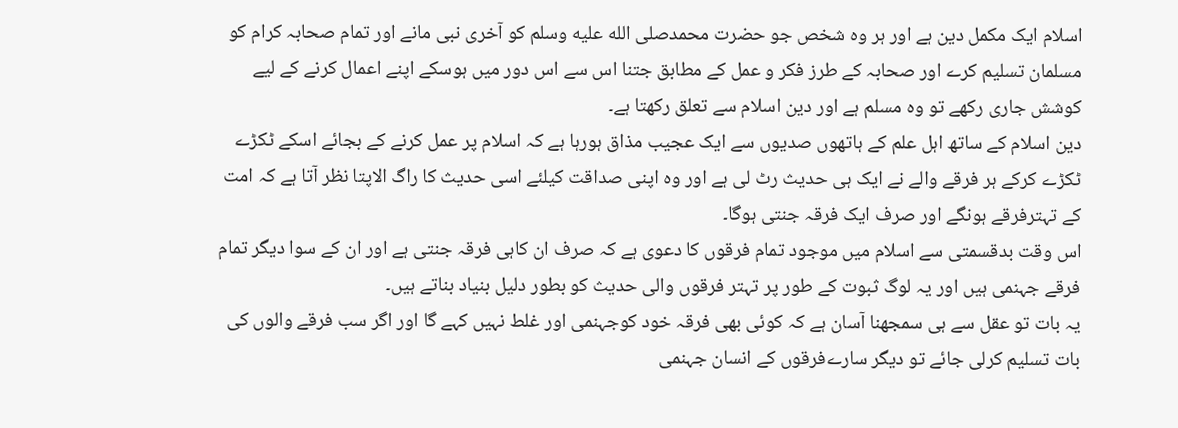اسلام ایک مکمل دین ہے اور ہر وہ شخص جو حضرت محمدصلى الله عليه وسلم کو آخری نبی مانے اور تمام صحابہ کرام کو مسلمان تسلیم کرے اور صحابہ کے طرز فکر و عمل کے مطابق جتنا اس سے اس دور میں ہوسکے اپنے اعمال کرنے کے لیے کوشش جاری رکھے تو وہ مسلم ہے اور دین اسلام سے تعلق رکھتا ہے۔
دین اسلام کے ساتھ اہل علم کے ہاتھوں صدیوں سے ایک عجیب مذاق ہورہا ہے کہ اسلام پر عمل کرنے کے بجائے اسکے ٹکڑے ٹکڑے کرکے ہر فرقے والے نے ایک ہی حدیث رٹ لی ہے اور وہ اپنی صداقت کیلئے اسی حدیث کا راگ الاپتا نظر آتا ہے کہ امت کے تہترفرقے ہونگے اور صرف ایک فرقہ جنتی ہوگا۔
اس وقت بدقسمتی سے اسلام میں موجود تمام فرقوں کا دعوی ہے کہ صرف ان کاہی فرقہ جنتی ہے اور ان کے سوا دیگر تمام فرقے جہنمی ہیں اور یہ لوگ ثبوت کے طور پر تہتر فرقوں والی حدیث کو بطور دلیل بنیاد بناتے ہیں۔
یہ بات تو عقل سے ہی سمجھنا آسان ہے کہ کوئی بھی فرقہ خود کوجہنمی اور غلط نہیں کہے گا اور اگر سب فرقے والوں کی بات تسلیم کرلی جائے تو دیگر سارےفرقوں کے انسان جہنمی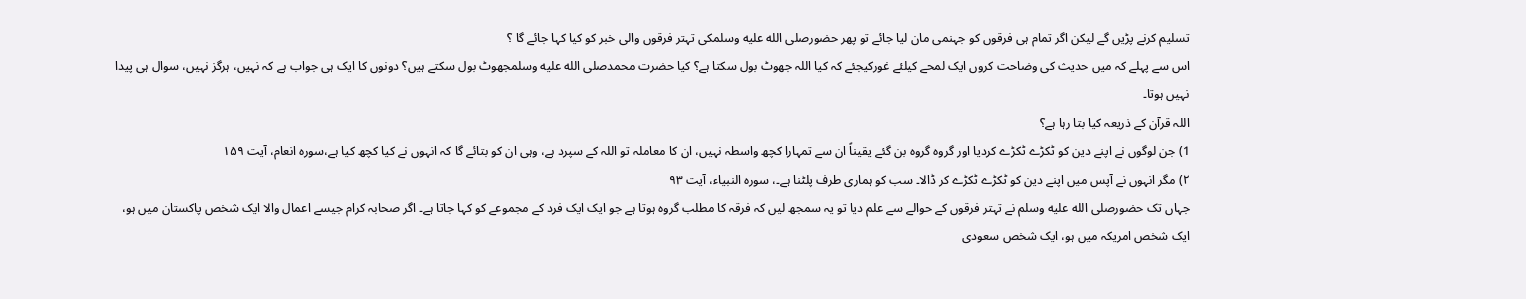تسلیم کرنے پڑیں گے لیکن اگر تمام ہی فرقوں کو جہنمی مان لیا جائے تو پھر حضورصلى الله عليه وسلمکی تہتر فرقوں والی خبر کو کیا کہا جائے گا ؟
اس سے پہلے کہ میں حدیث کی وضاحت کروں ایک لمحے کیلئے غورکیجئے کہ کیا اللہ جھوٹ بول سکتا ہے؟ کیا حضرت محمدصلى الله عليه وسلمجھوٹ بول سکتے ہیں؟ دونوں کا ایک ہی جواب ہے کہ نہیں، ہرگز نہیں، سوال ہی پیدا نہیں ہوتا۔
اللہ قرآن کے ذریعہ کیا بتا رہا ہے؟
1) جن لوگوں نے اپنے دین کو ٹکڑے ٹکڑے کردیا اور گروہ گروہ بن گئے یقیناً ان سے تمہارا کچھ واسطہ نہیں، ان کا معاملہ تو اللہ کے سپرد ہے، وہی ان کو بتائے گا کہ انہوں نے کیا کچھ کیا ہے،سوره انعام، آیت ۱۵۹
۲) مگر انہوں نے آپس میں اپنے دین کو ٹکڑے ٹکڑے کر ڈالا۔ سب کو ہماری طرف پلٹنا ہے۔، سورہ النبیاء، آیت ۹۳
جہاں تک حضورصلى الله عليه وسلم نے تہتر فرقوں کے حوالے سے علم دیا تو یہ سمجھ لیں کہ فرقہ کا مطلب گروہ ہوتا ہے جو ایک ایک فرد کے مجموعے کو کہا جاتا ہے۔ اگر صحابہ کرام جیسے اعمال والا ایک شخص پاکستان میں ہو، ایک شخص امریکہ میں ہو، ایک شخص سعودی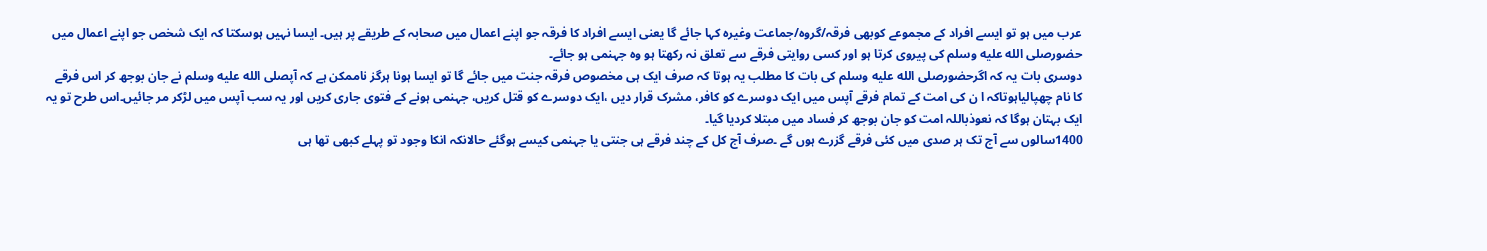عرب میں ہو تو ایسے افراد کے مجموعے کوبھی فرقہ/گروہ/جماعت وغیرہ کہا جائے گا یعنی ایسے افراد کا فرقہ جو اپنے اعمال میں صحابہ کے طریقے پر ہیں۔ ایسا نہیں ہوسکتا کہ ایک شخص جو اپنے اعمال میں حضورصلى الله عليه وسلم کی پیروی کرتا ہو اور کسی روایتی فرقے سے تعلق نہ رکھتا ہو وہ جہنمی ہو جائے۔
دوسری بات یہ کہ اگرحضورصلى الله عليه وسلم کی بات کا مطلب یہ ہوتا کہ صرف ایک ہی مخصوص فرقہ جنت میں جائے گا تو ایسا ہونا ہرگز ناممکن ہے کہ آپصلى الله عليه وسلم نے جان بوجھ کر اس فرقے کا نام چھپالیاہوتاکہ ا ن کی امت کے تمام فرقے آپس میں ایک دوسرے کو کافر، مشرک قرار دیں ،ایک دوسرے کو قتل کریں، جہنمی ہونے کے فتوی جاری کریں اور یہ سب آپس میں لڑکر مر جائیں۔اس طرح تو یہ ایک بہتان ہوگا کہ نعوذباللہ امت کو جان بوجھ کر فساد میں مبتلا کردیا گیا۔
1400سالوں سے آج تک ہر صدی میں کئی فرقے گزرے ہوں گے ۔صرف آج کل کے چند فرقے ہی جنتی یا جہنمی کیسے ہوگئے حالانکہ انکا وجود تو پہلے کبھی تھا ہی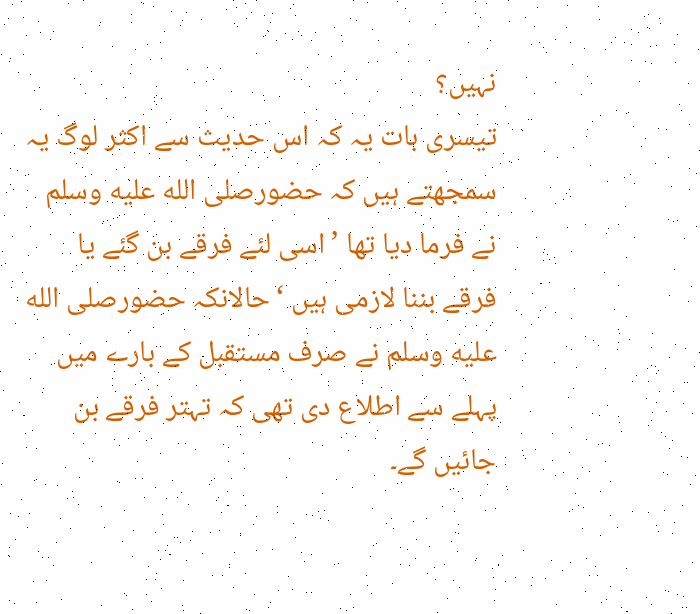نہیں؟
تیسری بات یہ کہ اس حدیث سے اکثر لوگ یہ سمجھتے ہیں کہ حضورصلى الله عليه وسلم نے فرما دیا تھا ’اسی لئے فرقے بن گئے یا فرقے بننا لازمی ہیں ‘حالانکہ حضورصلى الله عليه وسلم نے صرف مستقبل کے بارے میں پہلے سے اطلاع دی تھی کہ تہتر فرقے بن جائیں گے۔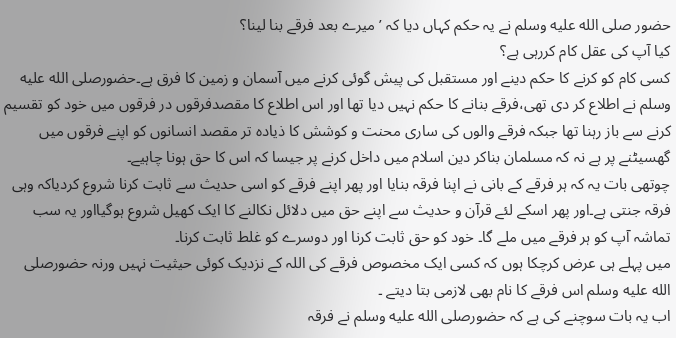حضور صلى الله عليه وسلم نے یہ حکم کہاں دیا کہ ’ میرے بعد فرقے بنا لینا؟
کیا آپ کی عقل کام کررہی ہے؟
کسی کام کو کرنے کا حکم دینے اور مستقبل کی پیش گوئی کرنے میں آسمان و زمین کا فرق ہے۔حضورصلى الله عليه وسلم نے اطلاع کر دی تھی،فرقے بنانے کا حکم نہیں دیا تھا اور اس اطلاع کا مقصدفرقوں در فرقوں میں خود کو تقسیم کرنے سے باز رہنا تھا جبکہ فرقے والوں کی ساری محنت و کوشش کا ذیادہ تر مقصد انسانوں کو اپنے فرقوں میں گھسیٹنے پر ہے نہ کہ مسلمان بناکر دین اسلام میں داخل کرنے پر جیسا کہ اس کا حق ہونا چاہیے۔
چوتھی بات یہ کہ ہر فرقے کے بانی نے اپنا فرقہ بنایا اور پھر اپنے فرقے کو اسی حدیث سے ثابت کرنا شروع کردیاکہ وہی فرقہ جنتی ہے۔اور پھر اسکے لئے قرآن و حدیث سے اپنے حق میں دلائل نکالنے کا ایک کھیل شروع ہوگیااور یہ سب تماشہ آپ کو ہر فرقے میں ملے گا۔ خود کو حق ثابت کرنا اور دوسرے کو غلط ثابت کرنا۔
میں پہلے ہی عرض کرچکا ہوں کہ کسی ایک مخصوص فرقے کی اللہ کے نزدیک کوئی حیثیت نہیں ورنہ حضورصلى الله عليه وسلم اس فرقے کا نام بھی لازمی بتا دیتے ۔
اب یہ بات سوچنے کی ہے کہ حضورصلى الله عليه وسلم نے فرقہ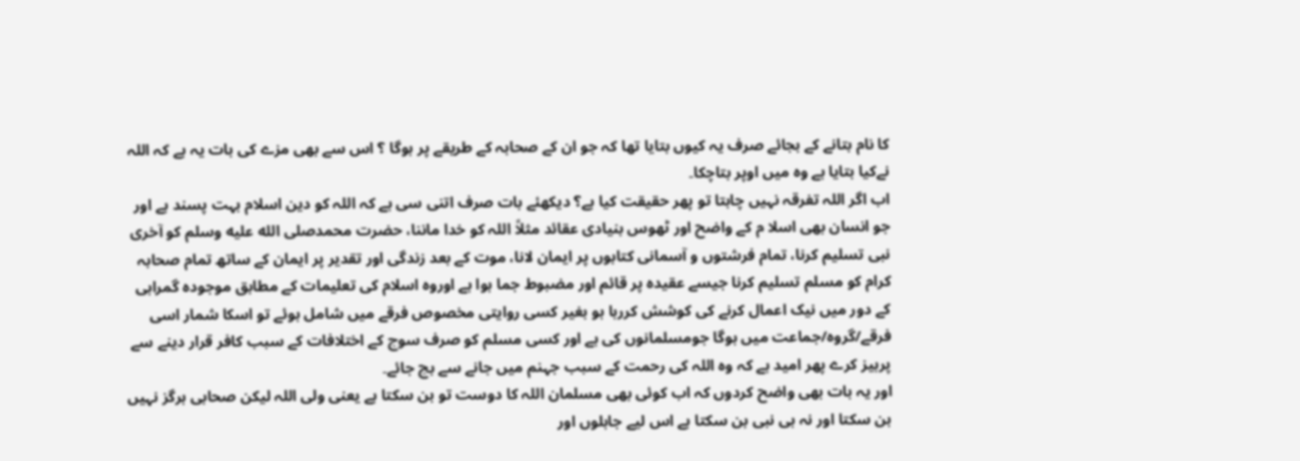کا نام بتانے کے بجائے صرف یہ کیوں بتایا تھا کہ جو ان کے صحابہ کے طریقے پر ہوگا ؟ اس سے بھی مزے کی بات یہ ہے کہ اللہ نےکیا بتایا ہے وہ میں اوپر بتاچکا۔
اب اگر اللہ تفرقہ نہیں چاہتا تو پھر حقیقت کیا ہے؟ دیکھئے بات صرف اتنی سی ہے کہ اللہ کو دین اسلام بہت پسند ہے اور جو انسان بھی اسلا م کے واضح اور ٹھوس بنیادی عقائد مثلاً اللہ کو خدا ماننا، حضرت محمدصلى الله عليه وسلم کو آخری نبی تسلیم کرنا، تمام فرشتوں و آسمانی کتابوں پر ایمان لانا، موت کے بعد زندگی اور تقدیر پر ایمان کے ساتھ تمام صحابہ کرام کو مسلم تسلیم کرنا جیسے عقیدہ پر قائم اور مضبوط جما ہوا ہے اوروہ اسلام کی تعلیمات کے مطابق موجودہ گمراہی کے دور میں نیک اعمال کرنے کی کوشش کررہا ہو بغیر کسی روایتی مخصوص فرقے میں شامل ہوئے تو اسکا شمار اسی فرقے/گروہ/جماعت میں ہوگا جومسلمانوں کی ہے اور کسی مسلم کو صرف سوچ کے اختلافات کے سبب کافر قرار دینے سے پرہیز کرے پھر امید ہے کہ وہ اللہ کی رحمت کے سبب جہنم میں جانے سے بچ جائے۔
اور یہ بات بھی واضح کردوں کہ اب کوئی بھی مسلمان اللہ کا دوست تو بن سکتا ہے یعنی ولی اللہ لیکن صحابی ہرگز نہیں بن سکتا اور نہ ہی نبی بن سکتا ہے اس لیے جاہلوں اور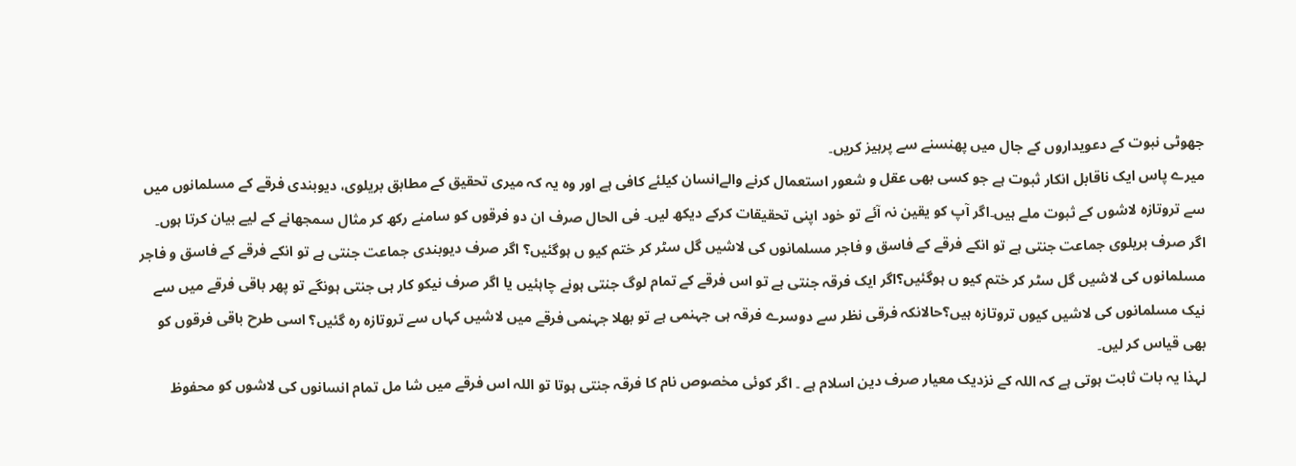جھوٹی نبوت کے دعویداروں کے جال میں پھنسنے سے پرہیز کریں۔
میرے پاس ایک ناقابل انکار ثبوت ہے جو کسی بھی عقل و شعور استعمال کرنے والےانسان کیلئے کافی ہے اور وہ یہ کہ میری تحقیق کے مطابق بریلوی، دیوبندی فرقے کے مسلمانوں میں سے تروتازہ لاشوں کے ثبوت ملے ہیں۔اگر آپ کو یقین نہ آئے تو خود اپنی تحقیقات کرکے دیکھ لیں۔ فی الحال صرف ان دو فرقوں کو سامنے رکھ کر مثال سمجھانے کے لیے بیان کرتا ہوں۔
اگر صرف بریلوی جماعت جنتی ہے تو انکے فرقے کے فاسق و فاجر مسلمانوں کی لاشیں گل سٹر کر ختم کیو ں ہوگئیں؟ اگر صرف دیوبندی جماعت جنتی ہے تو انکے فرقے کے فاسق و فاجر مسلمانوں کی لاشیں گل سٹر کر ختم کیو ں ہوگئیں؟اگر ایک فرقہ جنتی ہے تو اس فرقے کے تمام لوگ جنتی ہونے چاہئیں یا اگر صرف نیکو کار ہی جنتی ہونگے تو پھر باقی فرقے میں سے نیک مسلمانوں کی لاشیں کیوں تروتازہ ہیں؟حالانکہ فرقی نظر سے دوسرے فرقہ ہی جہنمی ہے تو بھلا جہنمی فرقے میں لاشیں کہاں سے تروتازہ رہ گئیں؟ اسی طرح باقی فرقوں کو بھی قیاس کر لیں۔
لہذا یہ بات ثابت ہوتی ہے کہ اللہ کے نزدیک معیار صرف دین اسلام ہے ۔ اگر کوئی مخصوص نام کا فرقہ جنتی ہوتا تو اللہ اس فرقے میں شا مل تمام انسانوں کی لاشوں کو محفوظ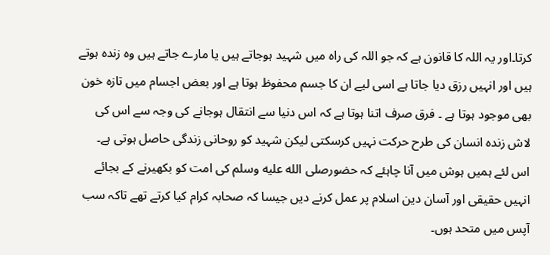کرتا۔اور یہ اللہ کا قانون ہے کہ جو اللہ کی راہ میں شہید ہوجاتے ہیں یا مارے جاتے ہیں وہ زندہ ہوتے ہیں اور انہیں رزق دیا جاتا ہے اسی لیے ان کا جسم محفوظ ہوتا ہے اور بعض اجسام میں تازہ خون بھی موجود ہوتا ہے ۔ فرق صرف اتنا ہوتا ہے کہ اس دنیا سے انتقال ہوجانے کی وجہ سے اس کی لاش زندہ انسان کی طرح حرکت نہیں کرسکتی لیکن شہید کو روحانی زندگی حاصل ہوتی ہے۔
اس لئے ہمیں ہوش میں آنا چاہئے کہ حضورصلى الله عليه وسلم کی امت کو بکھیرنے کے بجائے انہیں حقیقی اور آسان دین اسلام پر عمل کرنے دیں جیسا کہ صحابہ کرام کیا کرتے تھے تاکہ سب آپس میں متحد ہوں۔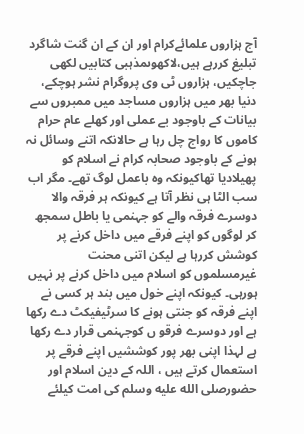آج ہزاروں علمائےکرام اور ان کے ان گنت شاگرد تبلیغ کررہے ہیں،لاکھوںمذہبی کتابیں لکھی جاچکیں، ہزاروں ٹی وی پروگرام نشر ہوچکے، دنیا بھر میں ہزاروں مساجد میں ممبروں سے بیانات کے باوجود بے عملی اور کھلے عام حرام کاموں کا رواج چل رہا ہے حالانکہ اتنے وسائل نہ ہونے کے باوجود صحابہ کرام نے اسلام کو پھیلادیا تھاکیونکہ وہ باعمل لوگ تھے۔ مگر اب سب الٹا ہی نظر آتا ہے کیونکہ ہر فرقہ والا دوسرے فرقہ والے کو جہنمی یا باطل سمجھ کر لوگوں کو اپنے فرقے میں داخل کرنے پر کوشش کررہا ہے لیکن اتنی محنت غیرمسلموں کو اسلام میں داخل کرنے پر نہیں ہورہی۔ کیونکہ اپنے خول میں بند ہر کسی نے اپنے فرقہ کو جنتی ہونے کا سرٹیفیکٹ دے رکھا ہے اور دوسرے فرقو ں کوجہنمی قرار دے رکھا ہے لہذا اپنی بھر پور کوششیں اپنے فرقے پر استعمال کرتے ہیں ، اللہ کے دین اسلام اور حضورصلى الله عليه وسلم کی امت کیلئے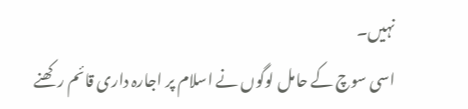نہیں۔
اسی سوچ کے حامل لوگوں نے اسلام پر اجارہ داری قائم رکھنے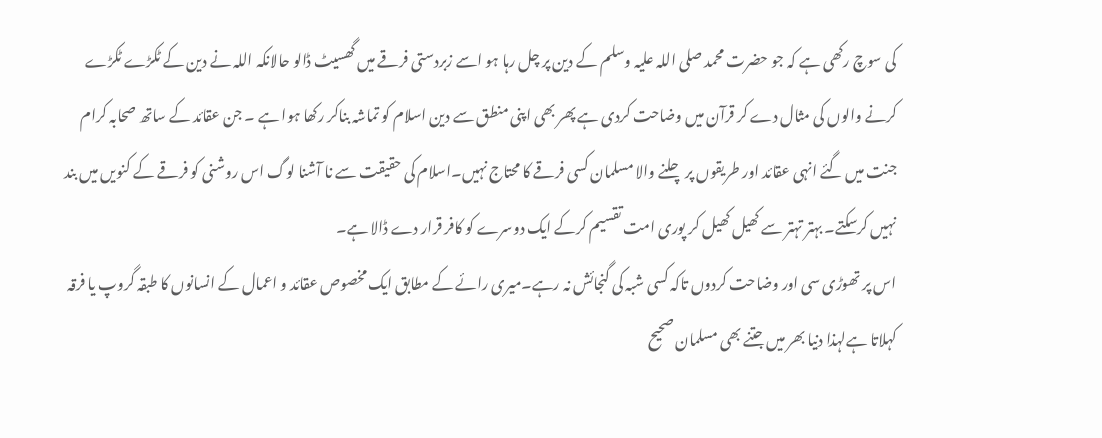کی سوچ رکھی ہے کہ جو حضرت محمد صلی اللہ علیہ وسلم کے دین پر چل رہا ہو اسے زبردستی فرقے میں گھسیٹ ڈالو حالانکہ اللہ نے دین کے ٹکڑے ٹکڑے کرنے والوں کی مثال دے کر قرآن میں وضاحت کردی ہے پھر بھی اپنی منطق سے دین اسلام کو تماشہ بناکر رکھا ہوا ہے ۔ جن عقائد کے ساتھ صحابہ کرام جنت میں گئے انہی عقائد اور طریقوں پر چلنے والا مسلمان کسی فرقے کا محتاج نہیں۔اسلام کی حقیقت سے نا آشنا لوگ اس روشنی کو فرقے کے کنویں میں بند نہیں کرسکتے۔ بہتر تہتر سے کھیل کھیل کر پوری امت تقسیم کرکے ایک دوسرے کو کافر قرار دے ڈالا ہے۔
اس پر تھوڑی سی اور وضاحت کردوں تاکہ کسی شبہ کی گنجائش نہ رہے۔میری رائے کے مطابق ایک مخصوص عقائد و اعمال کے انسانوں کا طبقہ گروپ یا فرقہ کہلاتا ہےلہذا دنیا بھر میں جتنے بھی مسلمان صحیح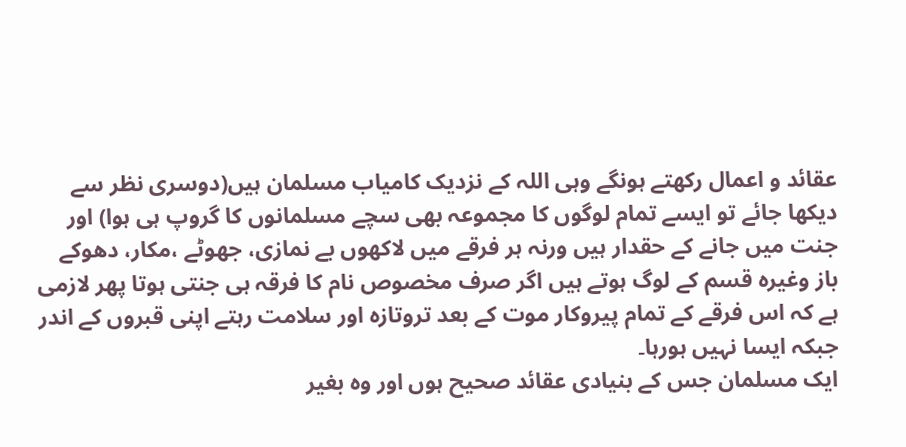عقائد و اعمال رکھتے ہونگے وہی اللہ کے نزدیک کامیاب مسلمان ہیں(دوسری نظر سے دیکھا جائے تو ایسے تمام لوگوں کا مجموعہ بھی سچے مسلمانوں کا گروپ ہی ہوا) اور جنت میں جانے کے حقدار ہیں ورنہ ہر فرقے میں لاکھوں بے نمازی، جھوٹے ،مکار، دھوکے باز وغیرہ قسم کے لوگ ہوتے ہیں اگر صرف مخصوص نام کا فرقہ ہی جنتی ہوتا پھر لازمی ہے کہ اس فرقے کے تمام پیروکار موت کے بعد تروتازہ اور سلامت رہتے اپنی قبروں کے اندر جبکہ ایسا نہیں ہورہا۔
ایک مسلمان جس کے بنیادی عقائد صحیح ہوں اور وہ بغیر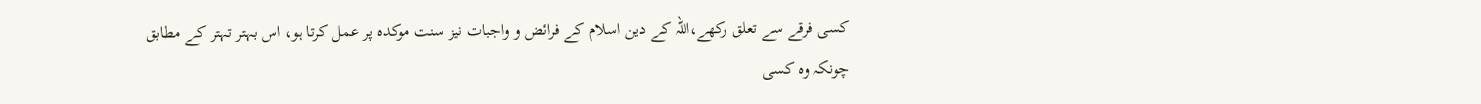کسی فرقے سے تعلق رکھے،اللہ کے دین اسلام کے فرائض و واجبات نیز سنت موکدہ پر عمل کرتا ہو، اس بہتر تہتر کے مطابق چونکہ وہ کسی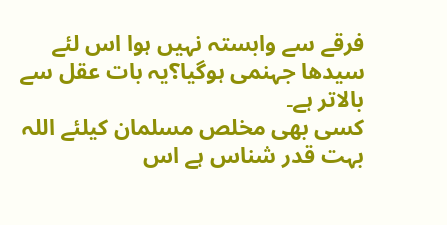فرقے سے وابستہ نہیں ہوا اس لئے سیدھا جہنمی ہوگیا؟یہ بات عقل سے بالاتر ہے۔
کسی بھی مخلص مسلمان کیلئے اللہ بہت قدر شناس ہے اس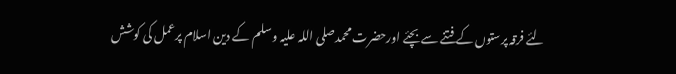لئے فرقہ پرستوں کے فتنے سے بچئے اورحضرت محمدصلی اللہ علیہ وسلم کے دین اسلام پرعمل کی کوشش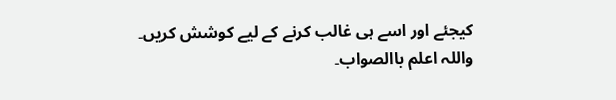کیجئے اور اسے ہی غالب کرنے کے لیے کوشش کریں۔
واللہ اعلم باالصواب۔